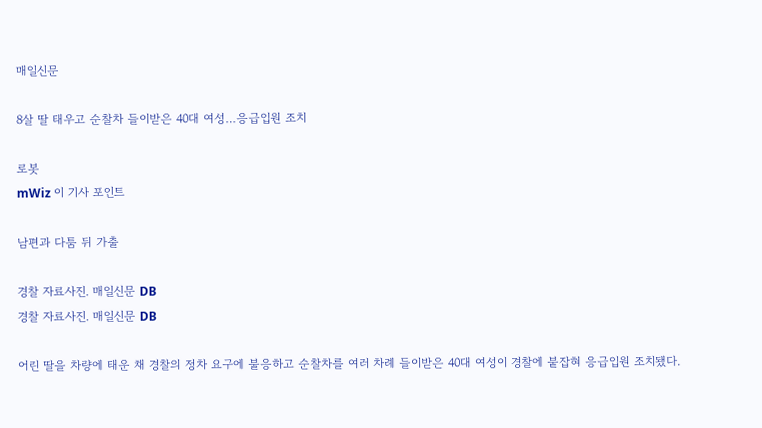매일신문

8살 딸 태우고 순찰차 들이받은 40대 여성…응급입원 조치

로봇
mWiz 이 기사 포인트

남편과 다툼 뒤 가출

경찰 자료사진. 매일신문 DB
경찰 자료사진. 매일신문 DB

어린 딸을 차량에 태운 채 경찰의 정차 요구에 불응하고 순찰차를 여러 차례 들이받은 40대 여성이 경찰에 붙잡혀 응급입원 조치됐다.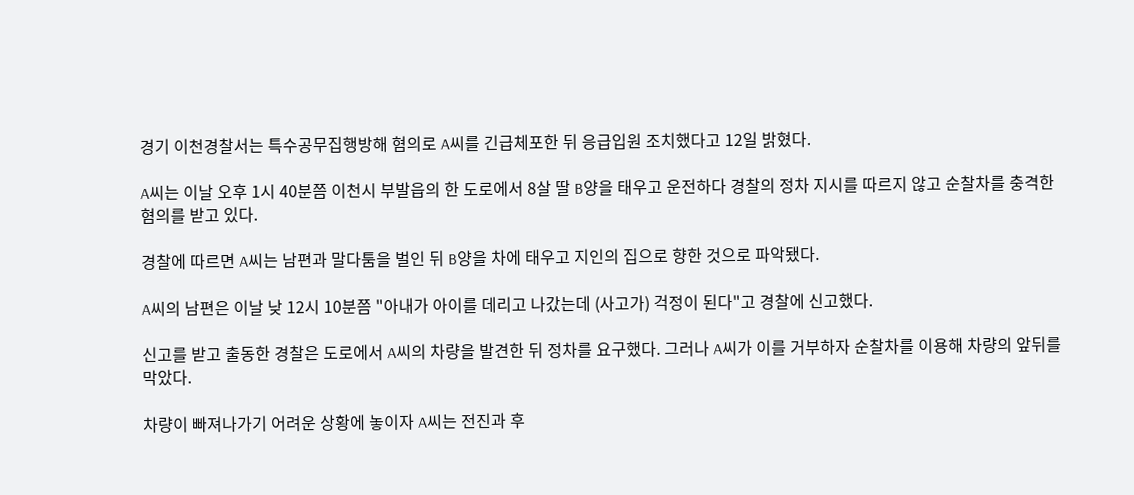경기 이천경찰서는 특수공무집행방해 혐의로 A씨를 긴급체포한 뒤 응급입원 조치했다고 12일 밝혔다.

A씨는 이날 오후 1시 40분쯤 이천시 부발읍의 한 도로에서 8살 딸 B양을 태우고 운전하다 경찰의 정차 지시를 따르지 않고 순찰차를 충격한 혐의를 받고 있다.

경찰에 따르면 A씨는 남편과 말다툼을 벌인 뒤 B양을 차에 태우고 지인의 집으로 향한 것으로 파악됐다.

A씨의 남편은 이날 낮 12시 10분쯤 "아내가 아이를 데리고 나갔는데 (사고가) 걱정이 된다"고 경찰에 신고했다.

신고를 받고 출동한 경찰은 도로에서 A씨의 차량을 발견한 뒤 정차를 요구했다. 그러나 A씨가 이를 거부하자 순찰차를 이용해 차량의 앞뒤를 막았다.

차량이 빠져나가기 어려운 상황에 놓이자 A씨는 전진과 후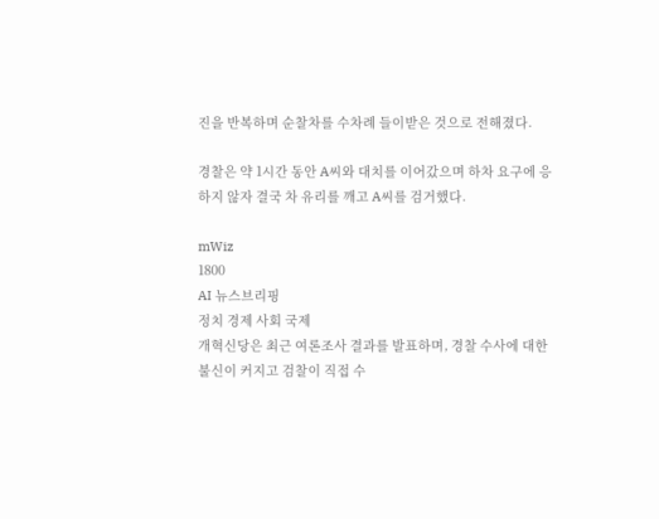진을 반복하며 순찰차를 수차례 들이받은 것으로 전해졌다.

경찰은 약 1시간 동안 A씨와 대치를 이어갔으며 하차 요구에 응하지 않자 결국 차 유리를 깨고 A씨를 검거했다.

mWiz
1800
AI 뉴스브리핑
정치 경제 사회 국제
개혁신당은 최근 여론조사 결과를 발표하며, 경찰 수사에 대한 불신이 커지고 검찰이 직접 수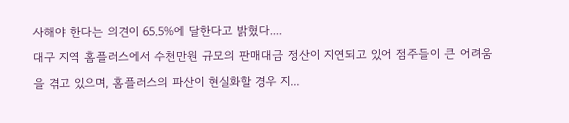사해야 한다는 의견이 65.5%에 달한다고 밝혔다....
대구 지역 홈플러스에서 수천만원 규모의 판매대금 정산이 지연되고 있어 점주들이 큰 어려움을 겪고 있으며, 홈플러스의 파산이 현실화할 경우 지...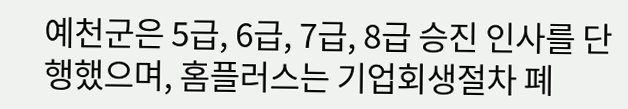예천군은 5급, 6급, 7급, 8급 승진 인사를 단행했으며, 홈플러스는 기업회생절차 폐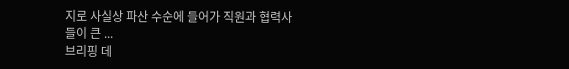지로 사실상 파산 수순에 들어가 직원과 협력사들이 큰 ...
브리핑 데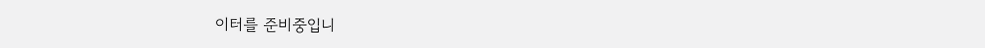이터를 준비중입니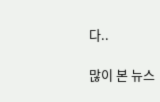다..

많이 본 뉴스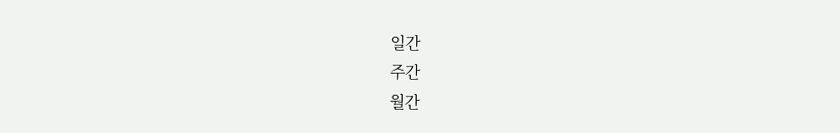일간
주간
월간